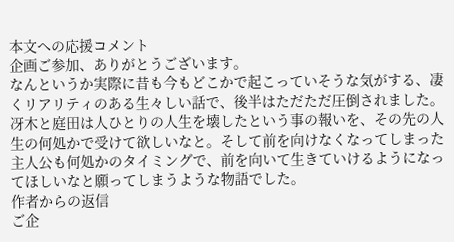本文への応援コメント
企画ご参加、ありがとうございます。
なんというか実際に昔も今もどこかで起こっていそうな気がする、凄くリアリティのある生々しい話で、後半はただただ圧倒されました。
冴木と庭田は人ひとりの人生を壊したという事の報いを、その先の人生の何処かで受けて欲しいなと。そして前を向けなくなってしまった主人公も何処かのタイミングで、前を向いて生きていけるようになってほしいなと願ってしまうような物語でした。
作者からの返信
ご企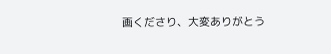画くださり、大変ありがとう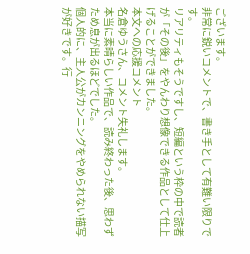ございます。
非常に鋭いコメントで、書き手として有難い限りです。
リアリティもそうですし、短編という枠の中で読者が「その後」をやんわり想像できる作品として仕上げることができました。
本文への応援コメント
名倉ゆうさん、コメント失礼します。
本当に素晴らしい作品で、読み終わった後、思わずため息が出るほどでした。
個人的に、主人公がカンニングをやめられない描写が好きです。行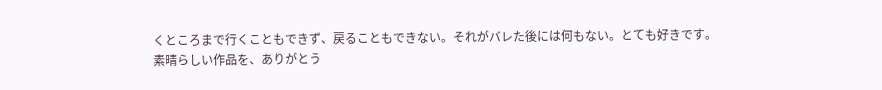くところまで行くこともできず、戻ることもできない。それがバレた後には何もない。とても好きです。
素晴らしい作品を、ありがとう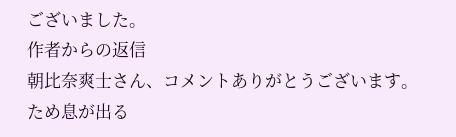ございました。
作者からの返信
朝比奈爽士さん、コメントありがとうございます。
ため息が出る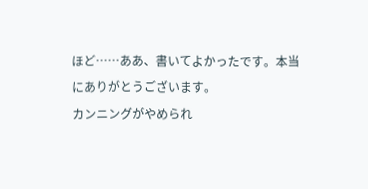ほど……ああ、書いてよかったです。本当にありがとうございます。
カンニングがやめられ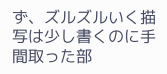ず、ズルズルいく描写は少し書くのに手間取った部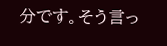分です。そう言っ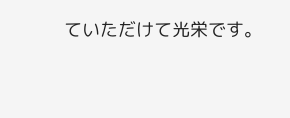ていただけて光栄です。